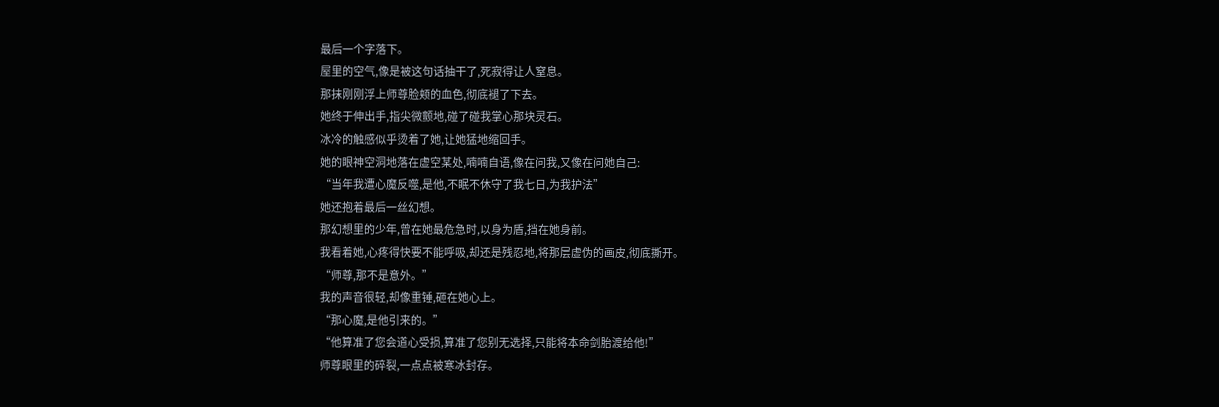最后一个字落下。
屋里的空气,像是被这句话抽干了,死寂得让人窒息。
那抹刚刚浮上师尊脸颊的血色,彻底褪了下去。
她终于伸出手,指尖微颤地,碰了碰我掌心那块灵石。
冰冷的触感似乎烫着了她,让她猛地缩回手。
她的眼神空洞地落在虚空某处,喃喃自语,像在问我,又像在问她自己:
“当年我遭心魔反噬,是他,不眠不休守了我七日,为我护法”
她还抱着最后一丝幻想。
那幻想里的少年,曾在她最危急时,以身为盾,挡在她身前。
我看着她,心疼得快要不能呼吸,却还是残忍地,将那层虚伪的画皮,彻底撕开。
“师尊,那不是意外。”
我的声音很轻,却像重锤,砸在她心上。
“那心魔,是他引来的。”
“他算准了您会道心受损,算准了您别无选择,只能将本命剑胎渡给他!”
师尊眼里的碎裂,一点点被寒冰封存。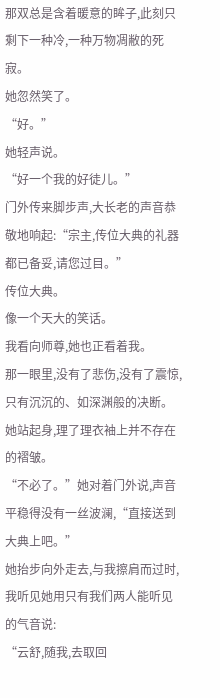那双总是含着暖意的眸子,此刻只剩下一种冷,一种万物凋敝的死寂。
她忽然笑了。
“好。”
她轻声说。
“好一个我的好徒儿。”
门外传来脚步声,大长老的声音恭敬地响起:“宗主,传位大典的礼器都已备妥,请您过目。”
传位大典。
像一个天大的笑话。
我看向师尊,她也正看着我。
那一眼里,没有了悲伤,没有了震惊,只有沉沉的、如深渊般的决断。
她站起身,理了理衣袖上并不存在的褶皱。
“不必了。”她对着门外说,声音平稳得没有一丝波澜,“直接送到大典上吧。”
她抬步向外走去,与我擦肩而过时,我听见她用只有我们两人能听见的气音说:
“云舒,随我,去取回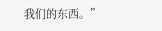我们的东西。”